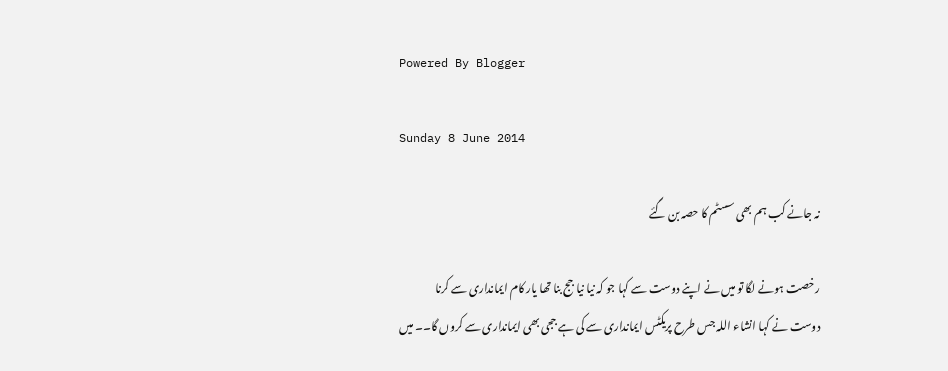Powered By Blogger

Sunday 8 June 2014

نہ جانے کب ہم بھی سسٹم کا حصہ بن گئے

رخصت ہونے لگا تو میں نے اپنے دوست سے کہا جو کہ نیا نیا جج بنا تھا یار کام ایمانداری سے کرنا
دوست نے کہا انشاء اللہ جس طرح پریکٹس ایمانداری سے کی ہے ججی بھی ایمانداری سے کروں گا۔۔ میں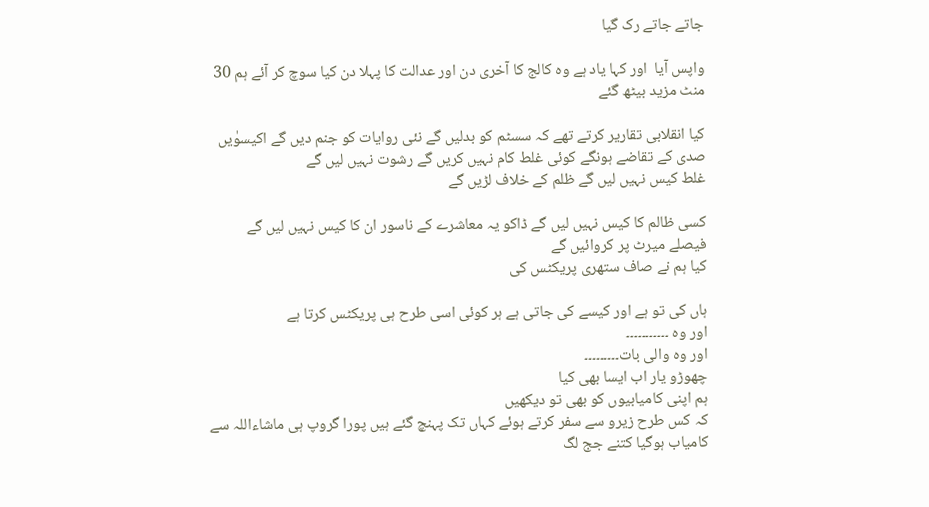جاتے جاتے رک گیا

واپس آیا  اور کہا یاد ہے وہ کالج کا آخری دن اور عدالت کا پہلا دن کیا سوچ کر آئے ہم 30 منٹ مزید بیٹھ گئے

کیا انقلابی تقاریر کرتے تھے کہ سسٹم کو بدلیں گے نئی روایات کو جنم دیں گے اکیسوٰیں صدی کے تقاضے ہونگے کوئی غلط کام نہیں کریں گے رشوت نہیں لیں گے
غلط کیس نہیں لیں گے ظلم کے خلاف لڑیں گے

کسی ظالم کا کیس نہیں لیں گے ڈاکو یہ معاشرے کے ناسور ان کا کیس نہیں لیں گے
فیصلے میرٹ پر کروائیں گے
کیا ہم نے صاف ستھری پریکٹس کی

ہاں کی تو ہے اور کیسے کی جاتی ہے ہر کوئی اسی طرح ہی پریکٹس کرتا ہے
اور وہ ۔۔۔۔۔۔۔۔۔۔۔
اور وہ والی بات۔۔۔۔۔۔۔۔۔
چھوڑو یار اب ایسا بھی کیا
ہم اپنی کامیابیوں کو بھی تو دیکھیں
کہ کس طرح زیرو سے سفر کرتے ہوئے کہاں تک پہنچ گئے ہیں پورا گروپ ہی ماشاءاللہ سے کامیاب ہوگیا کتنے جج لگ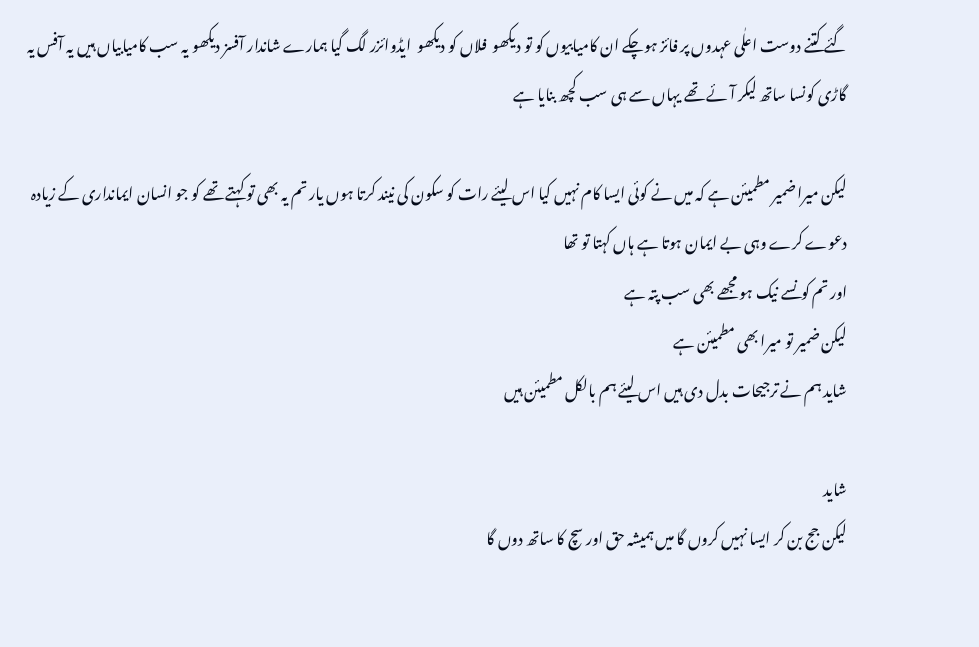گئے کتنے دوست اعلٰی عہدوں پر فائز ہوچکے ان کامیابیوں کو تو دیکھو  فلاں کو دیکھو  ایڈوائزر لگ گیا ہمارے شاندار آفسز دیکھو یہ سب کامیابیاں ہیں یہ آفس یہ گاڑی کونسا ساتھ لیکر آئے تھے یہاں سے ہی سب کچھ بنایا ہے

لیکن میرا ضمیر مطمیئن ہے کہ میں نے کوئی ایسا کام نہیں کیا اس لیئے رات کو سکون کی نیند کرتا ہوں یار تم یہ بھی تو کہتے تھے کو جو انسان ایمانداری کے زیادہ دعوے کرے وہی بے ایمان ہوتا ہے ہاں کہتا تو تھا
اور تم کونسے نیک ہو مجھے بھی سب پتہ ہے
لیکن ضمیر تو میرا بھی مطمیئن ہے
شاید ہم نے ترجیحات بدل دی ہیں اس لیئے ہم بالکل مطمیئن ہیں

شاید
لیکن جج بن کر ایسا نہیں کروں گا میں ہمیشہ حق اور سچ کا ساتھ دوں گا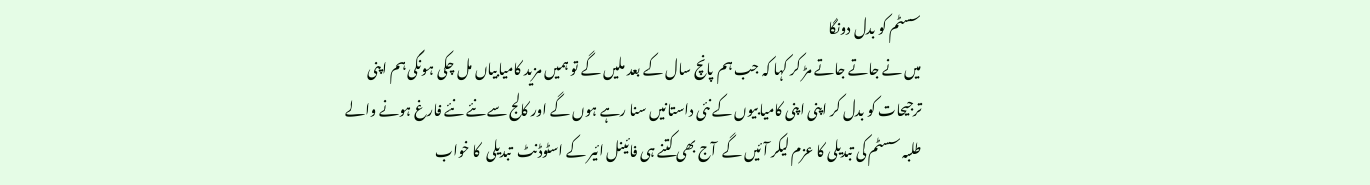سسٹم کو بدل دونگا
میں نے جاتے جاتے مڑ کر کہا کہ جب ہم پانچ سال کے بعد ملیں گے تو ہمیں مزید کامیابیاں مل چکی ہونگی ہم اپنی ترجیحات کو بدل کر اپنی اپنی کامیابیوں کے نئی داستانیں سنا رہے ہوں گے اور کالج سے نئے نئے فارغ ہونے والے طلبہ سسٹم کی تبدیلی کا عزم لیکر آئیں گے  آج بھی کتنے ہی فائینل ائیر کے اسٹوڈنٹ  تبدیلی  کا خواب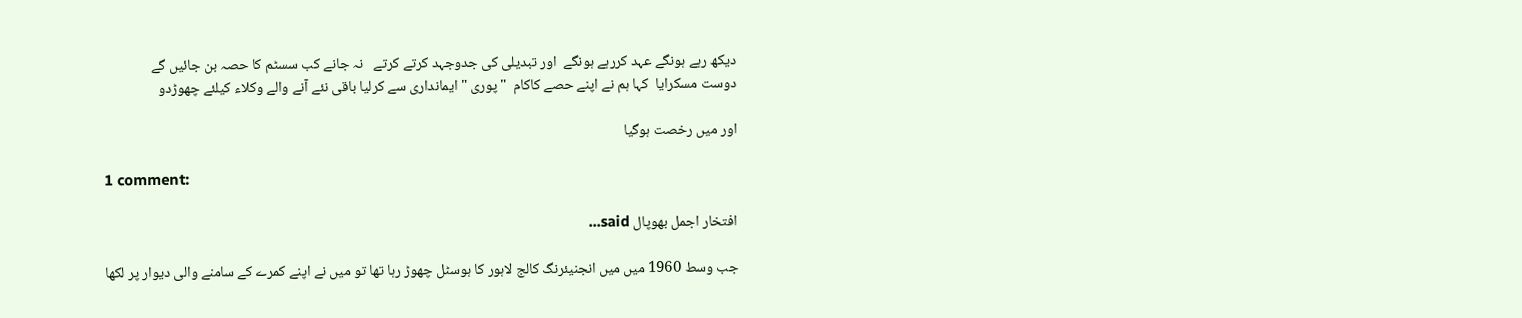دیکھ رہے ہونگے عہد کررہے ہونگے  اور تبدیلی کی جدوجہد کرتے کرتے   نہ جانے کب سسٹم کا حصہ بن جائیں گے
دوست مسکرایا  کہا ہم نے اپنے حصے کاکام  "پوری " ایمانداری سے کرلیا باقی نئے آنے والے وکلاء کیلئے چھوڑدو

اور میں رخصت ہوگیا

1 comment:

افتخار اجمل بھوپال said...

جب وسط 1960 میں میں انجنیئرنگ کالج لاہور کا ہوسٹل چھوڑ رہا تھا تو میں نے اپنے کمرے کے سامنے والی دیوار پر لکھا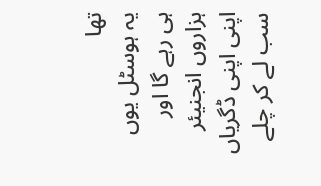تھا
یہ ہوسٹل یوں ہی رہے گا اور ہزاروں انجنیئر
اپنی اپنی ڈگریاں سب لے کر چلے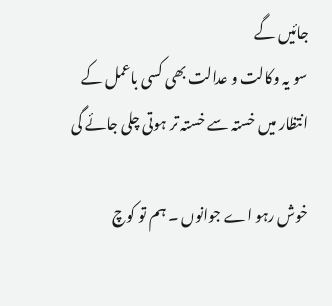جائیں گے
سو یہ وکالت و عدالت بھی کسی باعمل کے انتظار میں خستہ سے خستہ تر ہوتی چلی جائے گی

خوش رہو اے جوانوں ۔ ہم تو کوچ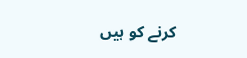کرنے کو ہیں